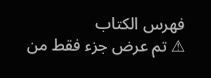فهرس الكتاب
⚠ تم عرض جزء فقط من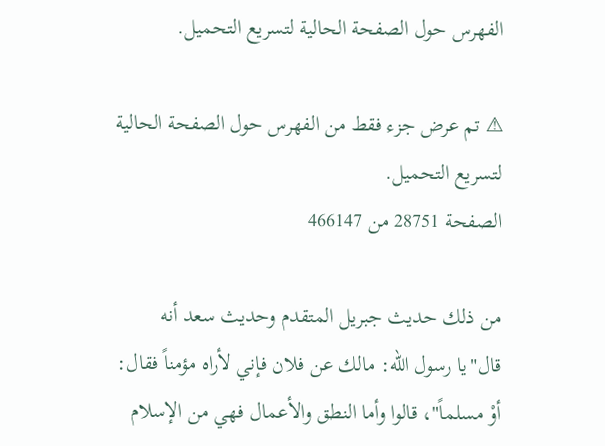الفهرس حول الصفحة الحالية لتسريع التحميل.

⚠ تم عرض جزء فقط من الفهرس حول الصفحة الحالية لتسريع التحميل.
الصفحة 28751 من 466147

من ذلك حديث جبريل المتقدم وحديث سعد أنه قال"يا رسول الله: مالك عن فلان فإني لأراه مؤمناً فقال: أوْ مسلماً"، قالوا وأما النطق والأعمال فهي من الإسلام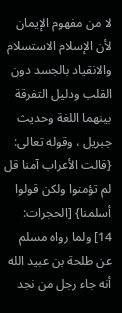لا من مفهوم الإيمان لأن الإسلام الاستسلام والانقياد بالجسد دون القلب ودليل التفرقة بينهما اللغة وحديث جبريل ، وقوله تعالى: {قالت الأعراب آمنا قل لم تؤمنوا ولكن قولوا أسلمنا} [الحجرات: 14] ولما رواه مسلم عن طلحة بن عبيد الله أنه جاء رجل من نجد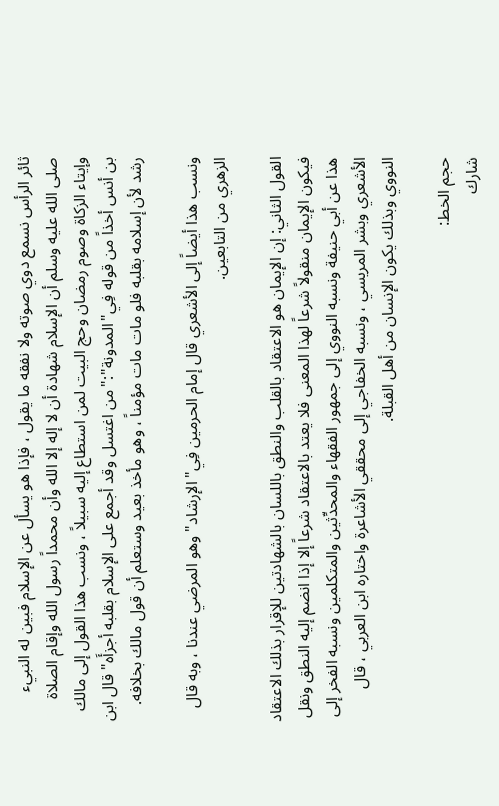ثائر الرأس نسمع دوي صوته ولا نفقه ما يقول ، فإذا هو يسأل عن الإسلام فبين له النبيء صلى الله عليه وسلم أن الإسلام شهادة أن لا إله إلا الله وأن محمداً رسول الله وإقام الصلاة وإيتاء الزكاة وصوم رمضان وحج البيت لمن استطاع إليه سبيلاً ، ونسب هذا القول إلى مالك بن أنس أخذاً من قوله فِي"المدونة":"من اغتسل وقد أجمع على الإسلام بقلبه أجزأَه"قال ابن رشد لأن إسلامه بقلبه فلو مات مات مؤمناً ، وهو مأخذ بعيد وستعلم أن قول مالك بخلافه.

ونسب هذا أيضاً إلى الأشعري قال إمام الحرمين فِي"الإرشاد"وهو المرضي عندنا ، وبه قال الزهري من التابعين.

القول الثاني: إن الإيمان هو الاعتقاد بالقلب والنطق باللسان بالشهادتين للإقرار بذلك الاعتقاد فيكون الإيمان منقولاً شرعاً لهذا المعنى فلا يعتد بالاعتقاد شرعاً إلا إذا انضم إليه النطق ونقل هذا عن أبي حنيفة ونسبه النووي إلى جمهور الفقهاء والمحدِّثين والمتكلمين ونسبه الفخر إلى الأشعري وبشر المريسي ، ونسبه الخفاجي إلى محققي الأشاعرة واختاره ابن العربي ، قال النووي وبذلك يكون الإنسان من أهل القبلة.

حجم الخط:
شارك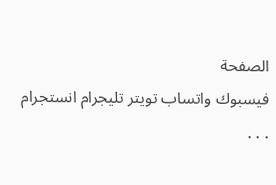الصفحة
فيسبوك واتساب تويتر تليجرام انستجرام
. . .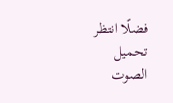فضلًا انتظر تحميل الصوت